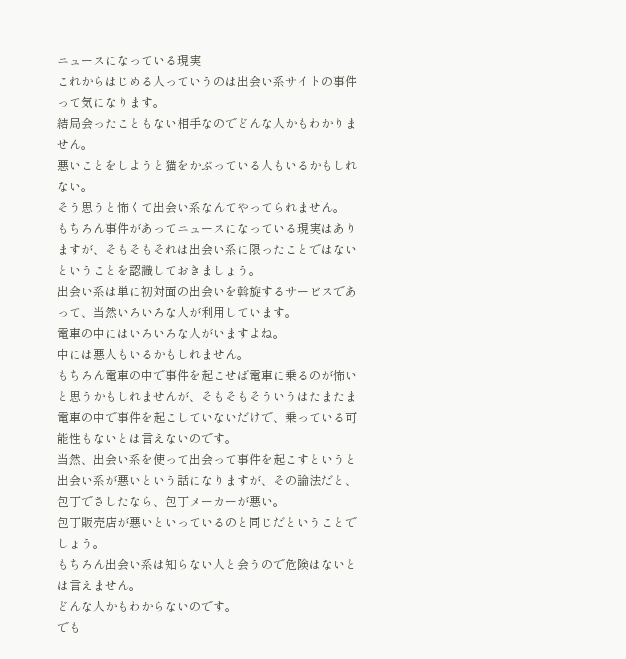ニュースになっている現実
これからはじめる人っていうのは出会い系サイトの事件って気になります。
結局会ったこともない相手なのでどんな人かもわかりません。
悪いことをしようと猫をかぶっている人もいるかもしれない。
そう思うと怖くて出会い系なんてやってられません。
もちろん事件があってニュースになっている現実はありますが、そもそもそれは出会い系に限ったことではないということを認識しておきましょう。
出会い系は単に初対面の出会いを斡旋するサービスであって、当然いろいろな人が利用しています。
電車の中にはいろいろな人がいますよね。
中には悪人もいるかもしれません。
もちろん電車の中で事件を起こせば電車に乗るのが怖いと思うかもしれませんが、そもそもそういうはたまたま電車の中で事件を起こしていないだけで、乗っている可能性もないとは言えないのです。
当然、出会い系を使って出会って事件を起こすというと出会い系が悪いという話になりますが、その論法だと、包丁でさしたなら、包丁メーカーが悪い。
包丁販売店が悪いといっているのと同じだということでしょう。
もちろん出会い系は知らない人と会うので危険はないとは言えません。
どんな人かもわからないのです。
でも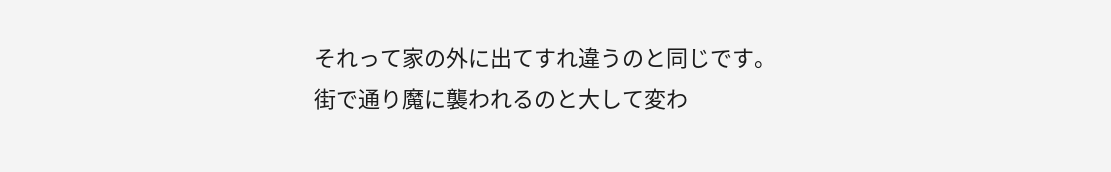それって家の外に出てすれ違うのと同じです。
街で通り魔に襲われるのと大して変わ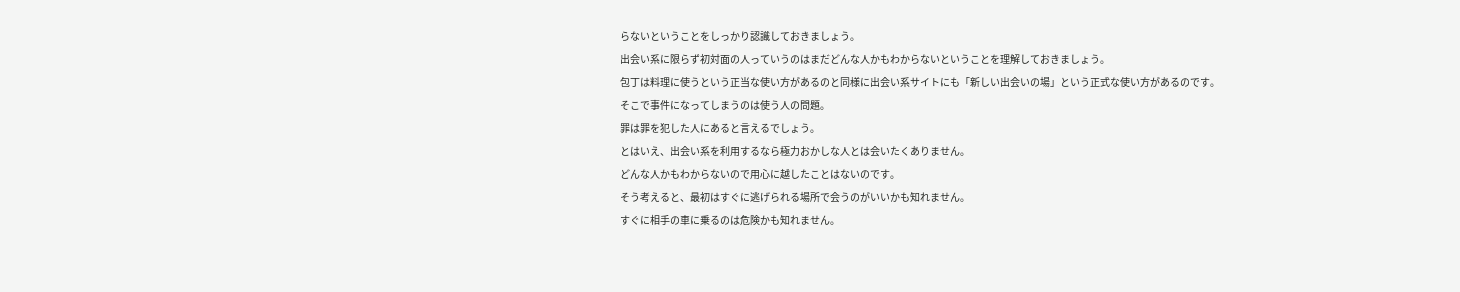らないということをしっかり認識しておきましょう。
出会い系に限らず初対面の人っていうのはまだどんな人かもわからないということを理解しておきましょう。
包丁は料理に使うという正当な使い方があるのと同様に出会い系サイトにも「新しい出会いの場」という正式な使い方があるのです。
そこで事件になってしまうのは使う人の問題。
罪は罪を犯した人にあると言えるでしょう。
とはいえ、出会い系を利用するなら極力おかしな人とは会いたくありません。
どんな人かもわからないので用心に越したことはないのです。
そう考えると、最初はすぐに逃げられる場所で会うのがいいかも知れません。
すぐに相手の車に乗るのは危険かも知れません。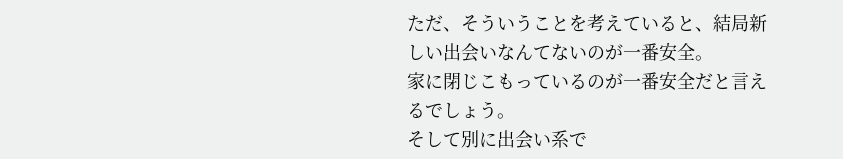ただ、そういうことを考えていると、結局新しい出会いなんてないのが一番安全。
家に閉じこもっているのが一番安全だと言えるでしょう。
そして別に出会い系で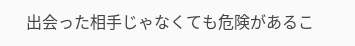出会った相手じゃなくても危険があるこ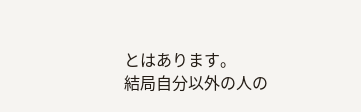とはあります。
結局自分以外の人の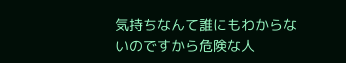気持ちなんて誰にもわからないのですから危険な人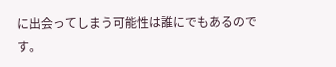に出会ってしまう可能性は誰にでもあるのです。